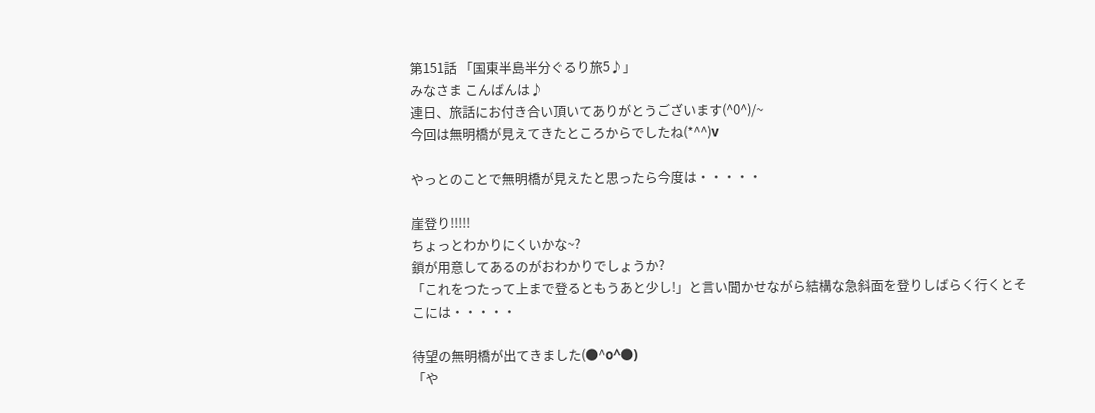第151話 「国東半島半分ぐるり旅5♪」
みなさま こんばんは♪
連日、旅話にお付き合い頂いてありがとうございます(^0^)/~
今回は無明橋が見えてきたところからでしたね(*^^)v

やっとのことで無明橋が見えたと思ったら今度は・・・・・

崖登り!!!!!
ちょっとわかりにくいかな~?
鎖が用意してあるのがおわかりでしょうか?
「これをつたって上まで登るともうあと少し!」と言い聞かせながら結構な急斜面を登りしばらく行くとそこには・・・・・

待望の無明橋が出てきました(●^o^●)
「や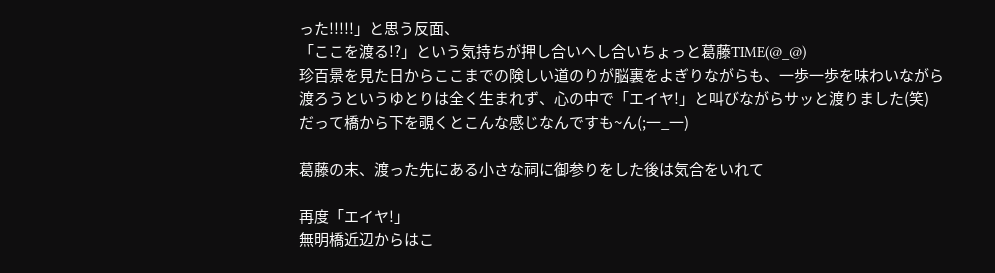った!!!!!」と思う反面、
「ここを渡る!?」という気持ちが押し合いへし合いちょっと葛藤TIME(@_@)
珍百景を見た日からここまでの険しい道のりが脳裏をよぎりながらも、一歩一歩を味わいながら渡ろうというゆとりは全く生まれず、心の中で「エイヤ!」と叫びながらサッと渡りました(笑)
だって橋から下を覗くとこんな感じなんですも~ん(;一_一)

葛藤の末、渡った先にある小さな祠に御参りをした後は気合をいれて

再度「エイヤ!」
無明橋近辺からはこ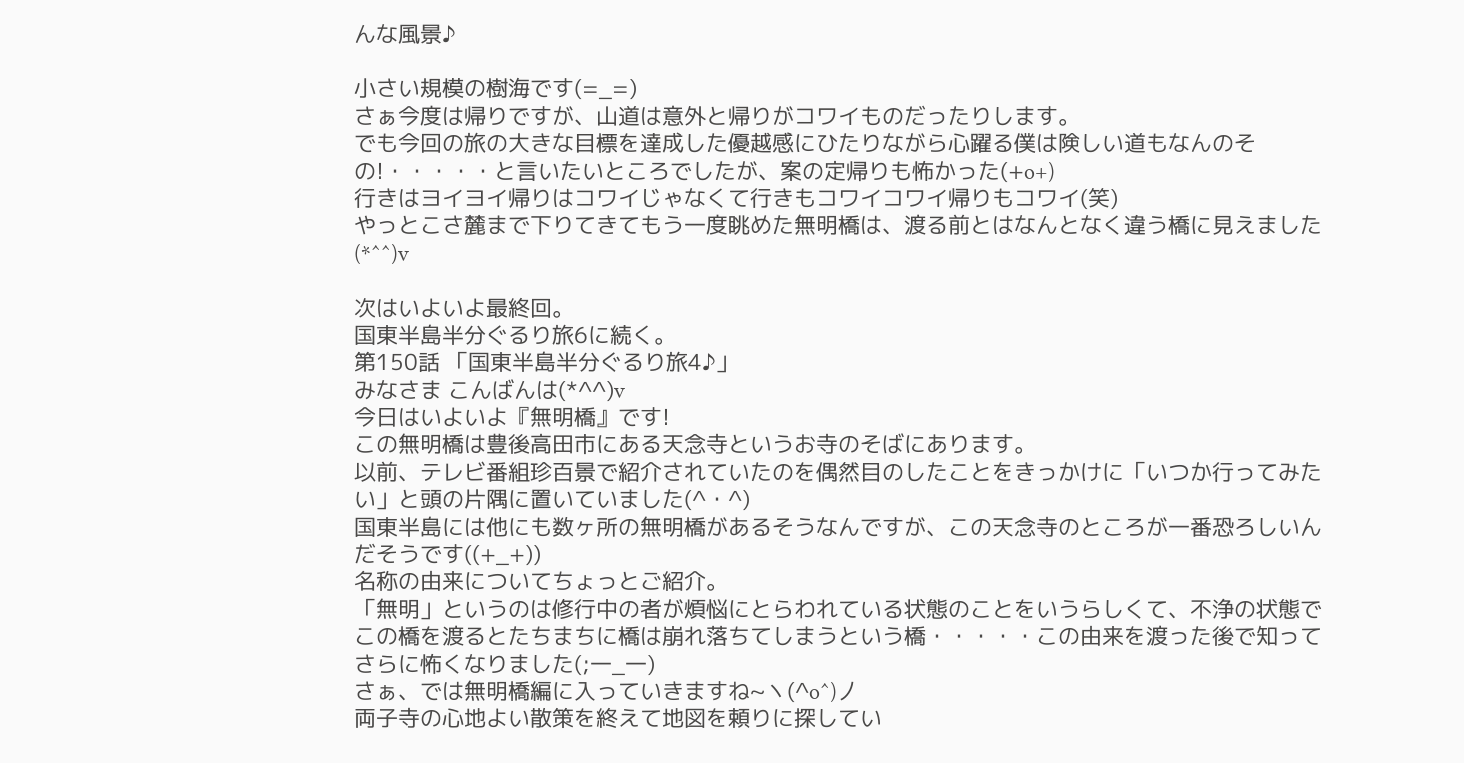んな風景♪

小さい規模の樹海です(=_=)
さぁ今度は帰りですが、山道は意外と帰りがコワイものだったりします。
でも今回の旅の大きな目標を達成した優越感にひたりながら心躍る僕は険しい道もなんのその!・・・・・と言いたいところでしたが、案の定帰りも怖かった(+o+)
行きはヨイヨイ帰りはコワイじゃなくて行きもコワイコワイ帰りもコワイ(笑)
やっとこさ麓まで下りてきてもう一度眺めた無明橋は、渡る前とはなんとなく違う橋に見えました(*^^)v

次はいよいよ最終回。
国東半島半分ぐるり旅6に続く。
第150話 「国東半島半分ぐるり旅4♪」
みなさま こんばんは(*^^)v
今日はいよいよ『無明橋』です!
この無明橋は豊後高田市にある天念寺というお寺のそばにあります。
以前、テレビ番組珍百景で紹介されていたのを偶然目のしたことをきっかけに「いつか行ってみたい」と頭の片隅に置いていました(^・^)
国東半島には他にも数ヶ所の無明橋があるそうなんですが、この天念寺のところが一番恐ろしいんだそうです((+_+))
名称の由来についてちょっとご紹介。
「無明」というのは修行中の者が煩悩にとらわれている状態のことをいうらしくて、不浄の状態でこの橋を渡るとたちまちに橋は崩れ落ちてしまうという橋・・・・・この由来を渡った後で知ってさらに怖くなりました(;一_一)
さぁ、では無明橋編に入っていきますね~ヽ(^o^)丿
両子寺の心地よい散策を終えて地図を頼りに探してい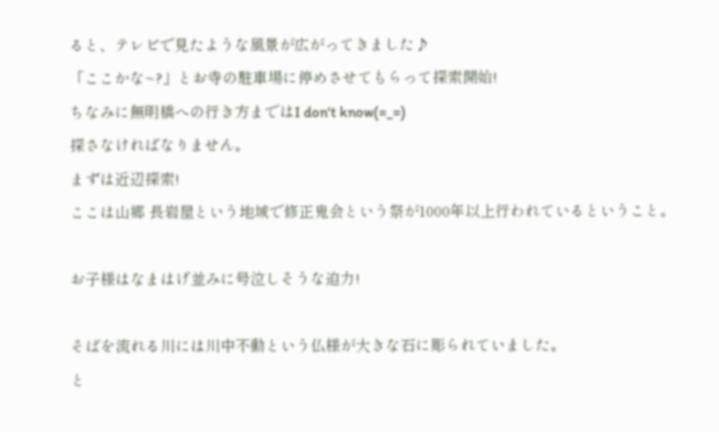ると、テレビで見たような風景が広がってきました♪
「ここかな~?」とお寺の駐車場に停めさせてもらって探索開始!
ちなみに無明橋への行き方まではI don't know(=_=)
探さなければなりません。
まずは近辺探索!
ここは山郷 長岩屋という地域で修正鬼会という祭が1000年以上行われているということ。

お子様はなまはげ並みに号泣しそうな迫力!

そばを流れる川には川中不動という仏様が大きな石に彫られていました。
と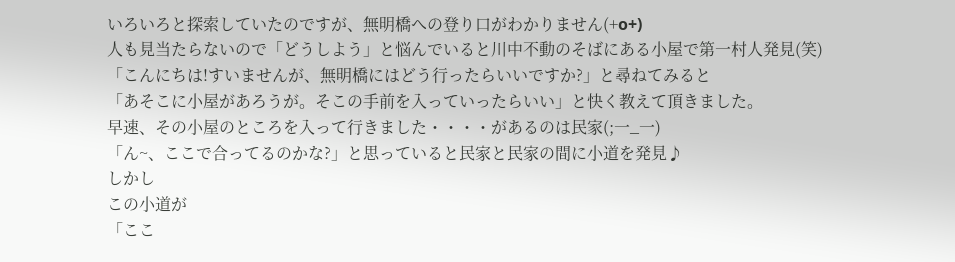いろいろと探索していたのですが、無明橋への登り口がわかりません(+o+)
人も見当たらないので「どうしよう」と悩んでいると川中不動のそばにある小屋で第一村人発見(笑)
「こんにちは!すいませんが、無明橋にはどう行ったらいいですか?」と尋ねてみると
「あそこに小屋があろうが。そこの手前を入っていったらいい」と快く教えて頂きました。
早速、その小屋のところを入って行きました・・・・があるのは民家(;一_一)
「ん~、ここで合ってるのかな?」と思っていると民家と民家の間に小道を発見♪
しかし
この小道が
「ここ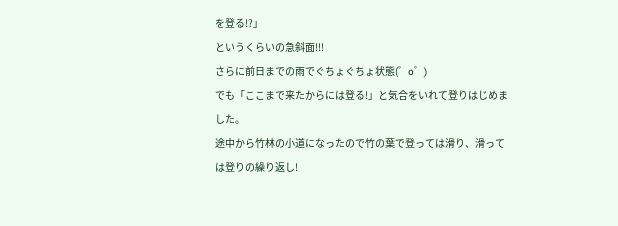を登る!?」
というくらいの急斜面!!!
さらに前日までの雨でぐちょぐちょ状態(゜o゜)
でも「ここまで来たからには登る!」と気合をいれて登りはじめました。
途中から竹林の小道になったので竹の葉で登っては滑り、滑っては登りの繰り返し!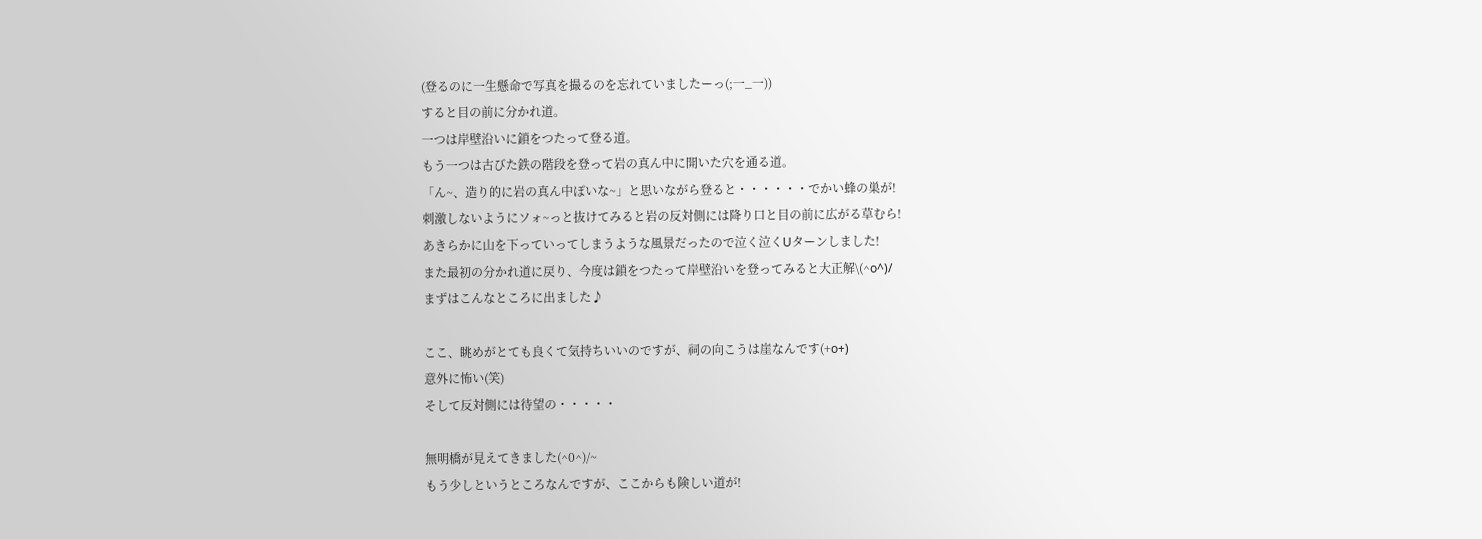(登るのに一生懸命で写真を撮るのを忘れていましたーっ(;一_一))
すると目の前に分かれ道。
一つは岸壁沿いに鎖をつたって登る道。
もう一つは古びた鉄の階段を登って岩の真ん中に開いた穴を通る道。
「ん~、造り的に岩の真ん中ぽいな~」と思いながら登ると・・・・・・でかい蜂の巣が!
刺激しないようにソォ~っと抜けてみると岩の反対側には降り口と目の前に広がる草むら!
あきらかに山を下っていってしまうような風景だったので泣く泣くUターンしました!
また最初の分かれ道に戻り、今度は鎖をつたって岸壁沿いを登ってみると大正解\(^o^)/
まずはこんなところに出ました♪

ここ、眺めがとても良くて気持ちいいのですが、祠の向こうは崖なんです(+o+)
意外に怖い(笑)
そして反対側には待望の・・・・・

無明橋が見えてきました(^0^)/~
もう少しというところなんですが、ここからも険しい道が!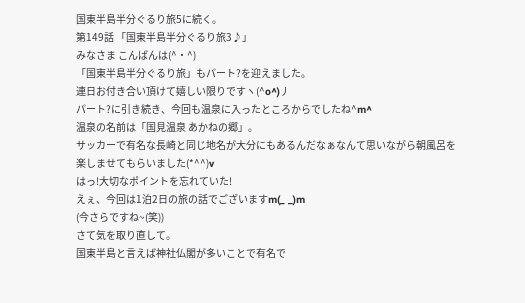国東半島半分ぐるり旅5に続く。
第149話 「国東半島半分ぐるり旅3♪」
みなさま こんばんは(^・^)
「国東半島半分ぐるり旅」もパート?を迎えました。
連日お付き合い頂けて嬉しい限りですヽ(^o^)丿
パート?に引き続き、今回も温泉に入ったところからでしたね^m^
温泉の名前は「国見温泉 あかねの郷」。
サッカーで有名な長崎と同じ地名が大分にもあるんだなぁなんて思いながら朝風呂を楽しませてもらいました(*^^)v
はっ!大切なポイントを忘れていた!
えぇ、今回は1泊2日の旅の話でございますm(_ _)m
(今さらですね~(笑))
さて気を取り直して。
国東半島と言えば神社仏閣が多いことで有名で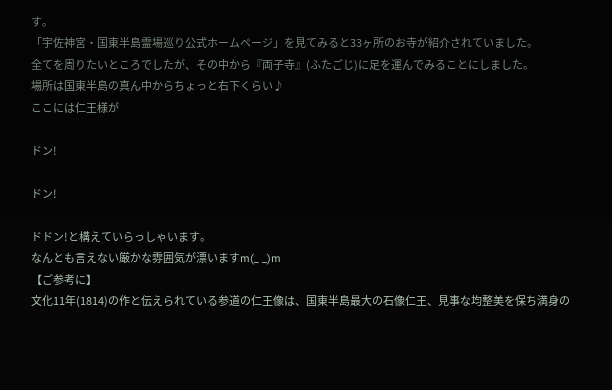す。
「宇佐神宮・国東半島霊場巡り公式ホームページ」を見てみると33ヶ所のお寺が紹介されていました。
全てを周りたいところでしたが、その中から『両子寺』(ふたごじ)に足を運んでみることにしました。
場所は国東半島の真ん中からちょっと右下くらい♪
ここには仁王様が

ドン!

ドン!

ドドン!と構えていらっしゃいます。
なんとも言えない厳かな雰囲気が漂いますm(_ _)m
【ご参考に】
文化11年(1814)の作と伝えられている参道の仁王像は、国東半島最大の石像仁王、見事な均整美を保ち満身の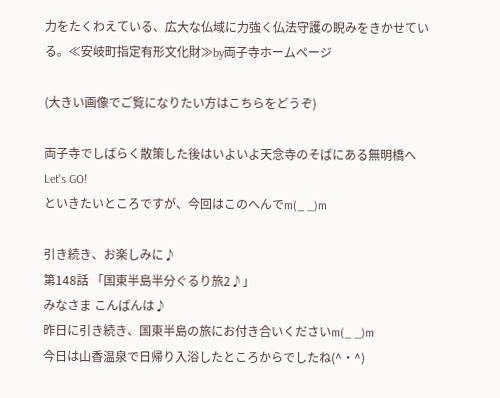力をたくわえている、広大な仏域に力強く仏法守護の睨みをきかせている。≪安岐町指定有形文化財≫by両子寺ホームページ

(大きい画像でご覧になりたい方はこちらをどうぞ)

両子寺でしばらく散策した後はいよいよ天念寺のそばにある無明橋へLet's GO!
といきたいところですが、今回はこのへんでm(_ _)m

引き続き、お楽しみに♪
第148話 「国東半島半分ぐるり旅2♪」
みなさま こんばんは♪
昨日に引き続き、国東半島の旅にお付き合いくださいm(_ _)m
今日は山香温泉で日帰り入浴したところからでしたね(^・^)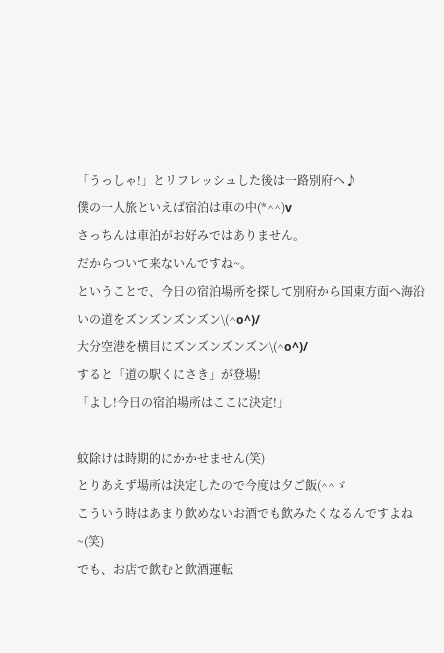「うっしゃ!」とリフレッシュした後は一路別府へ♪
僕の一人旅といえば宿泊は車の中(*^^)v
さっちんは車泊がお好みではありません。
だからついて来ないんですね~。
ということで、今日の宿泊場所を探して別府から国東方面へ海沿いの道をズンズンズンズン\(^o^)/
大分空港を横目にズンズンズンズン\(^o^)/
すると「道の駅くにさき」が登場!
「よし!今日の宿泊場所はここに決定!」

蚊除けは時期的にかかせません(笑)
とりあえず場所は決定したので今度は夕ご飯(^^ゞ
こういう時はあまり飲めないお酒でも飲みたくなるんですよね~(笑)
でも、お店で飲むと飲酒運転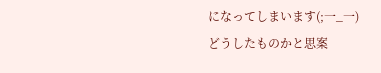になってしまいます(;一_一)
どうしたものかと思案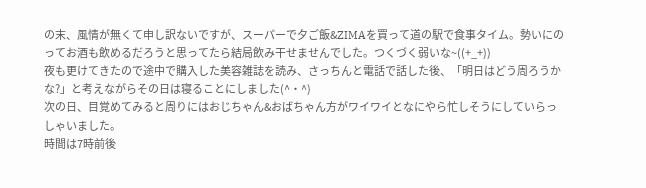の末、風情が無くて申し訳ないですが、スーパーで夕ご飯&ZIMAを買って道の駅で食事タイム。勢いにのってお酒も飲めるだろうと思ってたら結局飲み干せませんでした。つくづく弱いな~((+_+))
夜も更けてきたので途中で購入した美容雑誌を読み、さっちんと電話で話した後、「明日はどう周ろうかな?」と考えながらその日は寝ることにしました(^・^)
次の日、目覚めてみると周りにはおじちゃん&おばちゃん方がワイワイとなにやら忙しそうにしていらっしゃいました。
時間は7時前後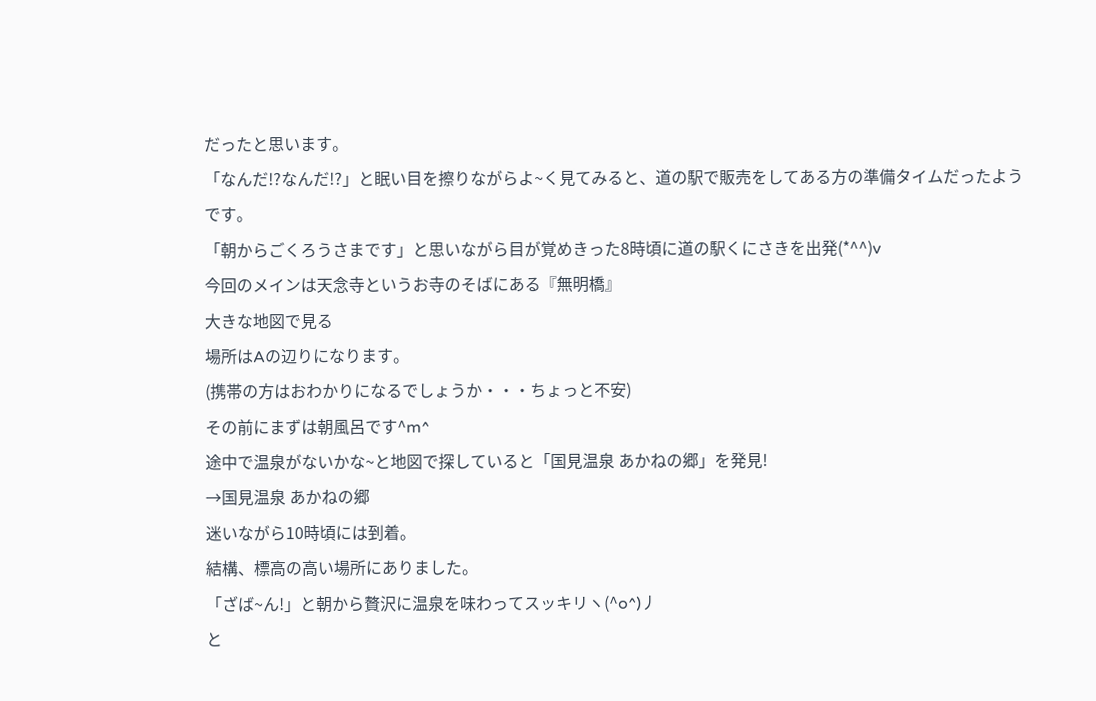だったと思います。
「なんだ!?なんだ!?」と眠い目を擦りながらよ~く見てみると、道の駅で販売をしてある方の準備タイムだったようです。
「朝からごくろうさまです」と思いながら目が覚めきった8時頃に道の駅くにさきを出発(*^^)v
今回のメインは天念寺というお寺のそばにある『無明橋』
大きな地図で見る
場所はAの辺りになります。
(携帯の方はおわかりになるでしょうか・・・ちょっと不安)
その前にまずは朝風呂です^m^
途中で温泉がないかな~と地図で探していると「国見温泉 あかねの郷」を発見!
→国見温泉 あかねの郷
迷いながら10時頃には到着。
結構、標高の高い場所にありました。
「ざば~ん!」と朝から贅沢に温泉を味わってスッキリヽ(^o^)丿
と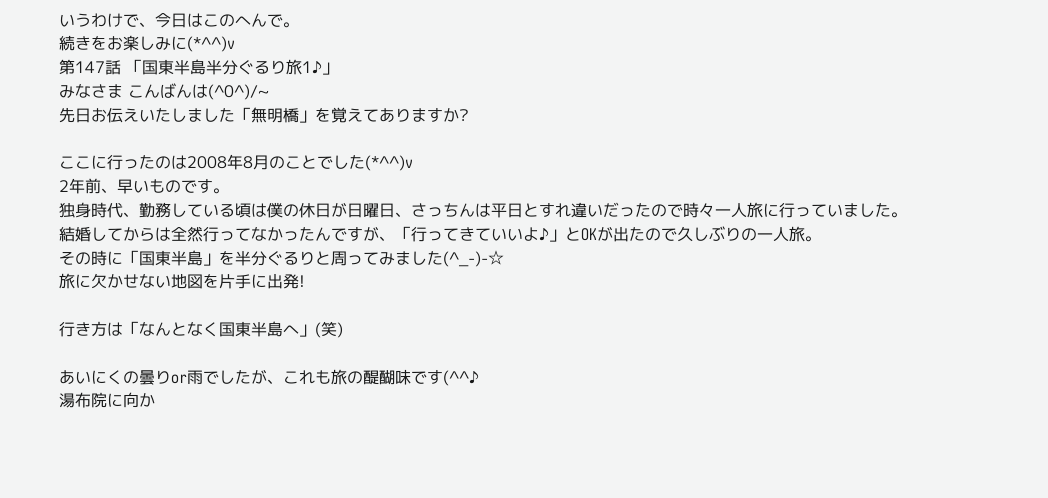いうわけで、今日はこのへんで。
続きをお楽しみに(*^^)v
第147話 「国東半島半分ぐるり旅1♪」
みなさま こんばんは(^0^)/~
先日お伝えいたしました「無明橋」を覚えてありますか?

ここに行ったのは2008年8月のことでした(*^^)v
2年前、早いものです。
独身時代、勤務している頃は僕の休日が日曜日、さっちんは平日とすれ違いだったので時々一人旅に行っていました。
結婚してからは全然行ってなかったんですが、「行ってきていいよ♪」とOKが出たので久しぶりの一人旅。
その時に「国東半島」を半分ぐるりと周ってみました(^_-)-☆
旅に欠かせない地図を片手に出発!

行き方は「なんとなく国東半島へ」(笑)

あいにくの曇りor雨でしたが、これも旅の醍醐味です(^^♪
湯布院に向か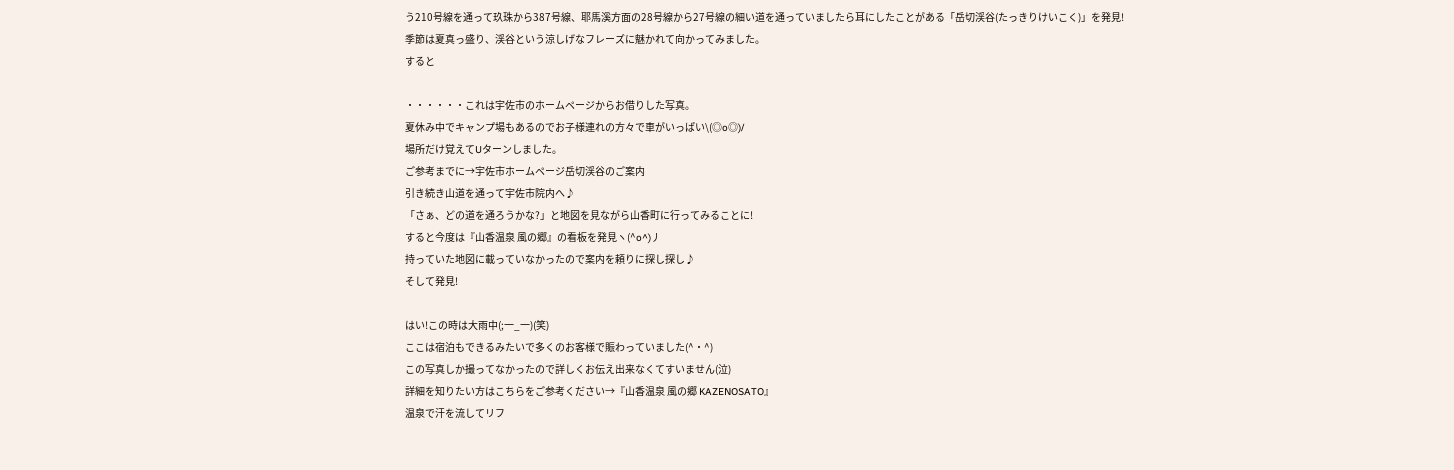う210号線を通って玖珠から387号線、耶馬溪方面の28号線から27号線の細い道を通っていましたら耳にしたことがある「岳切渓谷(たっきりけいこく)」を発見!
季節は夏真っ盛り、渓谷という涼しげなフレーズに魅かれて向かってみました。
すると

・・・・・・これは宇佐市のホームページからお借りした写真。
夏休み中でキャンプ場もあるのでお子様連れの方々で車がいっぱい\(◎o◎)/
場所だけ覚えてUターンしました。
ご参考までに→宇佐市ホームページ岳切渓谷のご案内
引き続き山道を通って宇佐市院内へ♪
「さぁ、どの道を通ろうかな?」と地図を見ながら山香町に行ってみることに!
すると今度は『山香温泉 風の郷』の看板を発見ヽ(^o^)丿
持っていた地図に載っていなかったので案内を頼りに探し探し♪
そして発見!

はい!この時は大雨中(;一_一)(笑)
ここは宿泊もできるみたいで多くのお客様で賑わっていました(^・^)
この写真しか撮ってなかったので詳しくお伝え出来なくてすいません(泣)
詳細を知りたい方はこちらをご参考ください→『山香温泉 風の郷 KAZENOSATO』
温泉で汗を流してリフ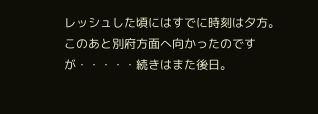レッシュした頃にはすでに時刻は夕方。
このあと別府方面へ向かったのですが・・・・・続きはまた後日。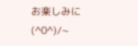お楽しみに(^0^)/~